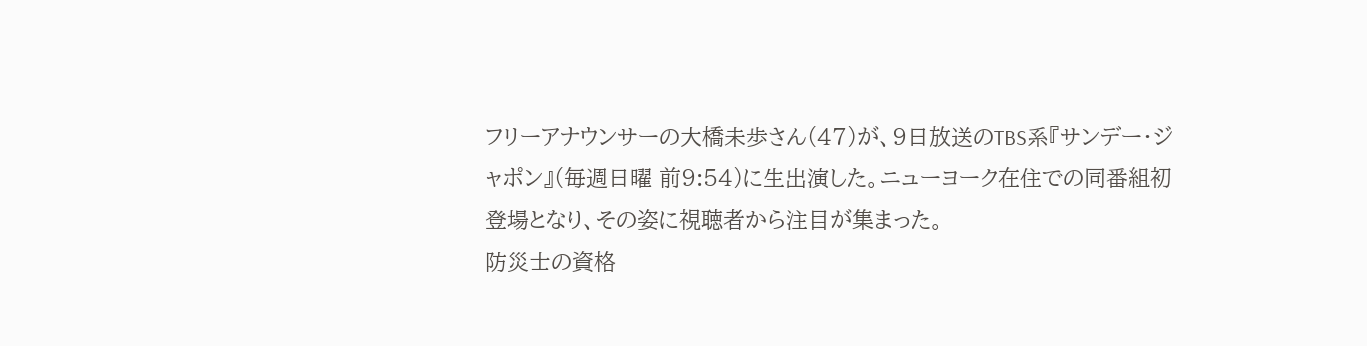フリーアナウンサーの大橋未歩さん(47)が、9日放送のTBS系『サンデー・ジャポン』(毎週日曜 前9:54)に生出演した。ニューヨーク在住での同番組初登場となり、その姿に視聴者から注目が集まった。
防災士の資格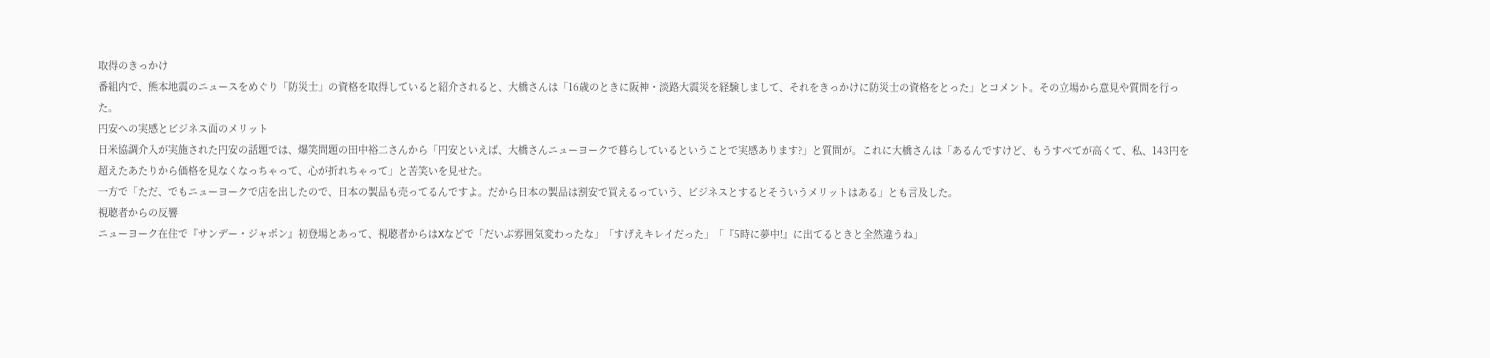取得のきっかけ
番組内で、熊本地震のニュースをめぐり「防災士」の資格を取得していると紹介されると、大橋さんは「16歳のときに阪神・淡路大震災を経験しまして、それをきっかけに防災士の資格をとった」とコメント。その立場から意見や質問を行った。
円安への実感とビジネス面のメリット
日米協調介入が実施された円安の話題では、爆笑問題の田中裕二さんから「円安といえば、大橋さんニューヨークで暮らしているということで実感あります?」と質問が。これに大橋さんは「あるんですけど、もうすべてが高くて、私、143円を超えたあたりから価格を見なくなっちゃって、心が折れちゃって」と苦笑いを見せた。
一方で「ただ、でもニューヨークで店を出したので、日本の製品も売ってるんですよ。だから日本の製品は割安で買えるっていう、ビジネスとするとそういうメリットはある」とも言及した。
視聴者からの反響
ニューヨーク在住で『サンデー・ジャポン』初登場とあって、視聴者からはXなどで「だいぶ雰囲気変わったな」「すげえキレイだった」「『5時に夢中!』に出てるときと全然違うね」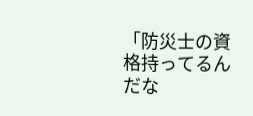「防災士の資格持ってるんだな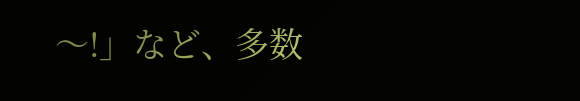〜!」など、多数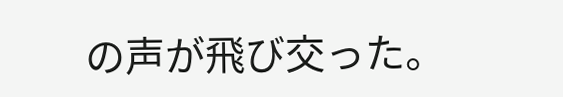の声が飛び交った。